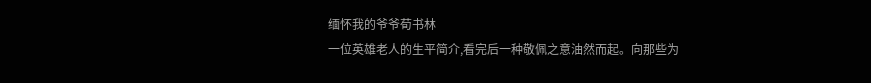缅怀我的爷爷荀书林
一位英雄老人的生平简介,看完后一种敬佩之意油然而起。向那些为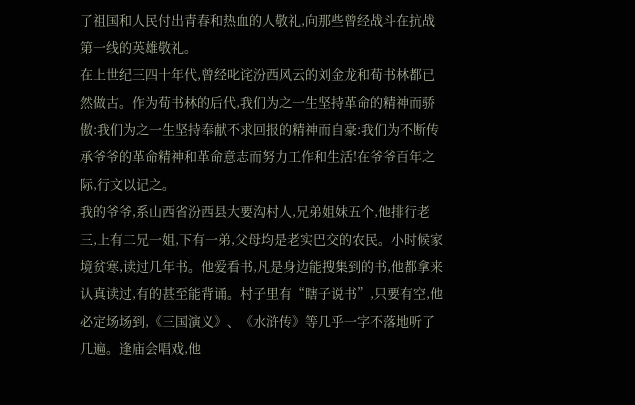了祖国和人民付出青春和热血的人敬礼,向那些曾经战斗在抗战第一线的英雄敬礼。
在上世纪三四十年代,曾经叱诧汾西风云的刘金龙和荀书林都已然做古。作为荀书林的后代,我们为之一生坚持革命的精神而骄傲:我们为之一生坚持奉献不求回报的精神而自豪:我们为不断传承爷爷的革命精神和革命意志而努力工作和生活!在爷爷百年之际,行文以记之。
我的爷爷,系山西省汾西县大要沟村人,兄弟姐妹五个,他排行老三,上有二兄一姐,下有一弟,父母均是老实巴交的农民。小时候家境贫寒,读过几年书。他爱看书,凡是身边能搜集到的书,他都拿来认真读过,有的甚至能背诵。村子里有“瞎子说书”,只要有空,他必定场场到,《三国演义》、《水浒传》等几乎一字不落地听了几遍。逢庙会唱戏,他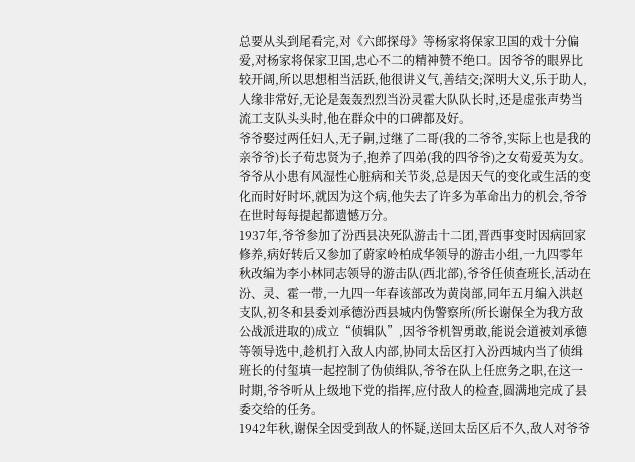总要从头到尾看完,对《六郎探母》等杨家将保家卫国的戏十分偏爱,对杨家将保家卫国,忠心不二的精神赞不绝口。因爷爷的眼界比较开阔,所以思想相当活跃,他很讲义气,善结交;深明大义,乐于助人,人缘非常好,无论是轰轰烈烈当汾灵霍大队队长时,还是虚张声势当流工支队头头时,他在群众中的口碑都及好。
爷爷娶过两任妇人,无子嗣,过继了二哥(我的二爷爷,实际上也是我的亲爷爷)长子荀忠贤为子,抱养了四弟(我的四爷爷)之女荀爱英为女。爷爷从小患有风湿性心脏病和关节炎,总是因天气的变化或生活的变化而时好时坏,就因为这个病,他失去了许多为革命出力的机会,爷爷在世时每每提起都遗憾万分。
1937年,爷爷参加了汾西县决死队游击十二团,晋西事变时因病回家修养,病好转后又参加了蔚家岭柏成华领导的游击小组,一九四零年秋改编为李小林同志领导的游击队(西北部),爷爷任侦查班长,活动在汾、灵、霍一带,一九四一年春该部改为黄岗部,同年五月编入洪赵支队,初冬和县委刘承德汾西县城内伪警察所(所长谢保全为我方敌公战派进取的)成立“侦辑队”,因爷爷机智勇敢,能说会道被刘承德等领导选中,趁机打入敌人内部,协同太岳区打入汾西城内当了侦缉班长的付玺填一起控制了伪侦缉队,爷爷在队上任庶务之职,在这一时期,爷爷听从上级地下党的指挥,应付敌人的检查,圆满地完成了县委交给的任务。
1942年秋,谢保全因受到敌人的怀疑,送回太岳区后不久,敌人对爷爷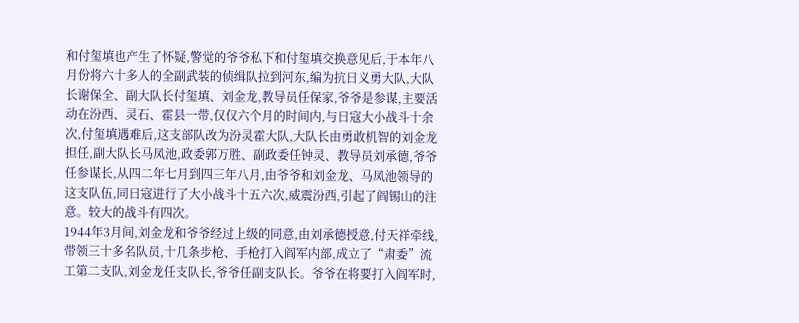和付玺填也产生了怀疑,警觉的爷爷私下和付玺填交换意见后,于本年八月份将六十多人的全副武装的侦缉队拉到河东,编为抗日义勇大队,大队长谢保全、副大队长付玺填、刘金龙,教导员任保家,爷爷是参谋,主要活动在汾西、灵石、霍县一带,仅仅六个月的时间内,与日寇大小战斗十余次,付玺填遇难后,这支部队改为汾灵霍大队,大队长由勇敢机智的刘金龙担任,副大队长马凤池,政委郭万胜、副政委任钟灵、教导员刘承德,爷爷任参谋长,从四二年七月到四三年八月,由爷爷和刘金龙、马凤池领导的这支队伍,同日寇进行了大小战斗十五六次,威震汾西,引起了阎锡山的注意。较大的战斗有四次。
1944年3月间,刘金龙和爷爷经过上级的同意,由刘承德授意,付天祥牵线,带领三十多名队员,十几条步枪、手枪打入阎军内部,成立了“肃委”流工第二支队,刘金龙任支队长,爷爷任副支队长。爷爷在将要打入阎军时,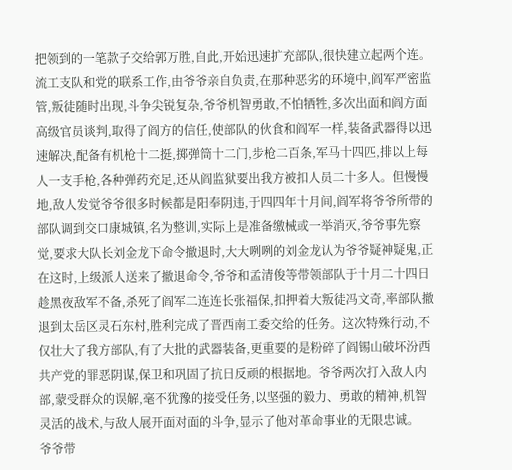把领到的一笔款子交给郭万胜,自此,开始迅速扩充部队,很快建立起两个连。流工支队和党的联系工作,由爷爷亲自负责,在那种恶劣的环境中,阎军严密监管,叛徒随时出现,斗争尖锐复杂,爷爷机智勇敢,不怕牺牲,多次出面和阎方面高级官员谈判,取得了阎方的信任,使部队的伙食和阎军一样,装备武器得以迅速解决,配备有机枪十二挺,掷弹筒十二门,步枪二百条,军马十四匹,排以上每人一支手枪,各种弹药充足,还从阎监狱要出我方被扣人员二十多人。但慢慢地,敌人发觉爷爷很多时候都是阳奉阴违,于四四年十月间,阎军将爷爷所带的部队调到交口康城镇,名为整训,实际上是准备缴械或一举消灭,爷爷事先察觉,要求大队长刘金龙下命令撤退时,大大咧咧的刘金龙认为爷爷疑神疑鬼,正在这时,上级派人送来了撤退命令,爷爷和孟清俊等带领部队于十月二十四日趁黑夜敌军不备,杀死了阎军二连连长张福保,扣押着大叛徒冯文奇,率部队撤退到太岳区灵石东村,胜利完成了晋西南工委交给的任务。这次特殊行动,不仅壮大了我方部队,有了大批的武器装备,更重要的是粉碎了阎锡山破坏汾西共产党的罪恶阴谋,保卫和巩固了抗日反顽的根据地。爷爷两次打入敌人内部,蒙受群众的误解,毫不犹豫的接受任务,以坚强的毅力、勇敢的精神,机智灵活的战术,与敌人展开面对面的斗争,显示了他对革命事业的无限忠诚。
爷爷带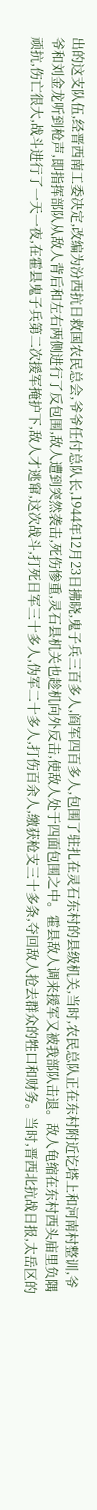出的这支队伍,经晋西南工委决定,改编为汾西抗日救国农民总会,爷爷任付总队长,1944年12月23日拂晓,鬼子兵三百多人,阎军四百多人,包围了驻扎在灵石东村的县级机关,当时,农民总队正在东村附近讫塔上和河南村整训,爷爷和刘金龙听到枪声,即指挥部队从敌人背后和左右两侧进行了反包围,敌人遭到突然袭击,死伤惨重,灵石县机关也趁机向外反击,使敌人处于四面包围之中。霍县敌人调来援军又被我部队击退。敌人龟缩在东村西头庙里负隅顽抗,伤亡很大,战斗进行了一天一夜,在霍县鬼子兵第二次援军掩护下,敌人才逃窜,这次战斗,打死日军三十多人,伪军二十多人,打伤百余人,缴获枪支三十多条,夺回敌人抢去群众的牲口和财务。当时,晋西北抗战日报,太岳区的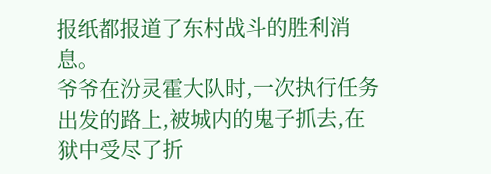报纸都报道了东村战斗的胜利消息。
爷爷在汾灵霍大队时,一次执行任务出发的路上,被城内的鬼子抓去,在狱中受尽了折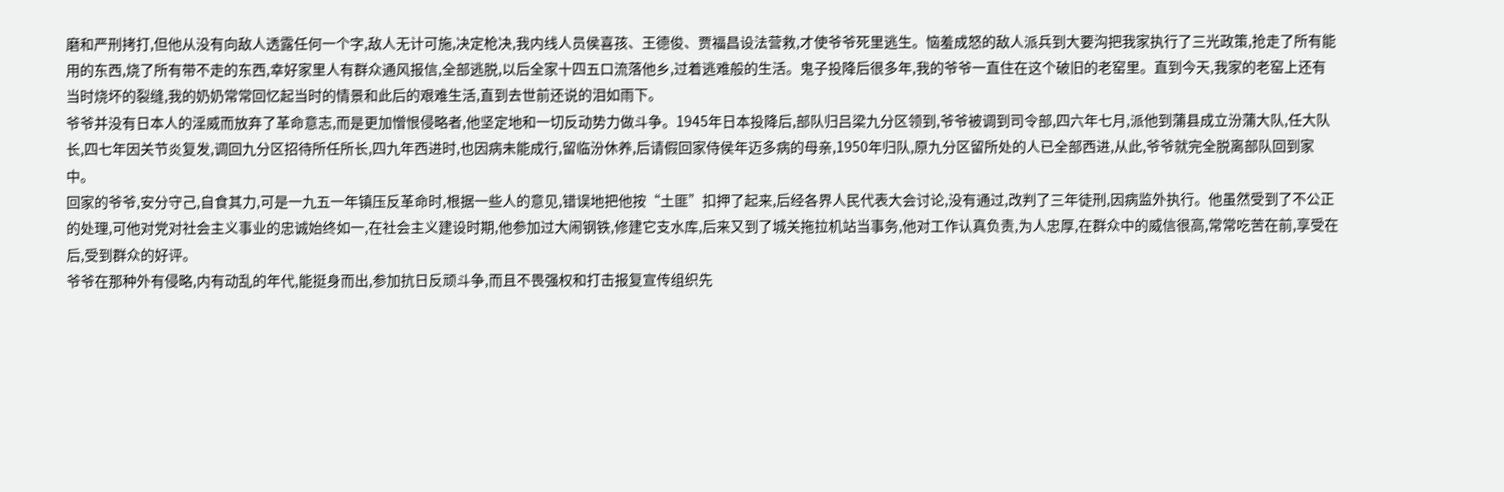磨和严刑拷打,但他从没有向敌人透露任何一个字,敌人无计可施,决定枪决,我内线人员侯喜孩、王德俊、贾福昌设法营救,才使爷爷死里逃生。恼羞成怒的敌人派兵到大要沟把我家执行了三光政策,抢走了所有能用的东西,烧了所有带不走的东西,幸好家里人有群众通风报信,全部逃脱,以后全家十四五口流落他乡,过着逃难般的生活。鬼子投降后很多年,我的爷爷一直住在这个破旧的老窑里。直到今天,我家的老窑上还有当时烧坏的裂缝,我的奶奶常常回忆起当时的情景和此后的艰难生活,直到去世前还说的泪如雨下。
爷爷并没有日本人的淫威而放弃了革命意志,而是更加憎恨侵略者,他坚定地和一切反动势力做斗争。1945年日本投降后,部队归吕梁九分区领到,爷爷被调到司令部,四六年七月,派他到蒲县成立汾蒲大队,任大队长,四七年因关节炎复发,调回九分区招待所任所长,四九年西进时,也因病未能成行,留临汾休养,后请假回家侍侯年迈多病的母亲,1950年归队,原九分区留所处的人已全部西进,从此,爷爷就完全脱离部队回到家中。
回家的爷爷,安分守己,自食其力,可是一九五一年镇压反革命时,根据一些人的意见,错误地把他按“土匪”扣押了起来,后经各界人民代表大会讨论,没有通过,改判了三年徒刑,因病监外执行。他虽然受到了不公正的处理,可他对党对社会主义事业的忠诚始终如一,在社会主义建设时期,他参加过大闹钢铁,修建它支水库,后来又到了城关拖拉机站当事务,他对工作认真负责,为人忠厚,在群众中的威信很高,常常吃苦在前,享受在后,受到群众的好评。
爷爷在那种外有侵略,内有动乱的年代,能挺身而出,参加抗日反顽斗争,而且不畏强权和打击报复宣传组织先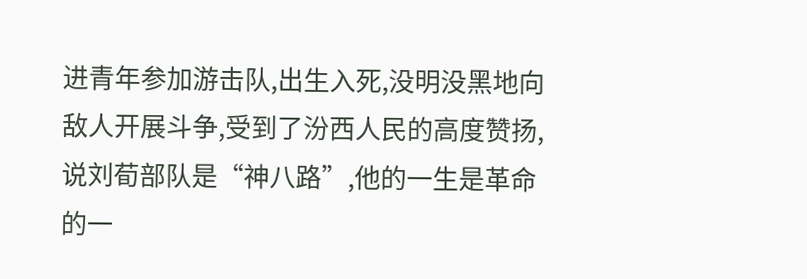进青年参加游击队,出生入死,没明没黑地向敌人开展斗争,受到了汾西人民的高度赞扬,说刘荀部队是“神八路”,他的一生是革命的一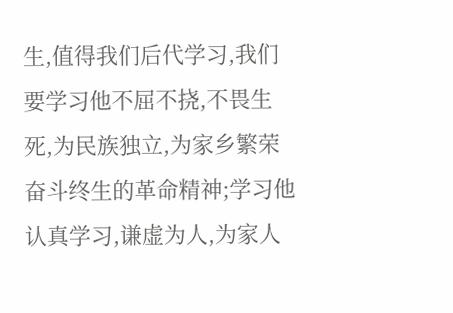生,值得我们后代学习,我们要学习他不屈不挠,不畏生死,为民族独立,为家乡繁荣奋斗终生的革命精神;学习他认真学习,谦虚为人,为家人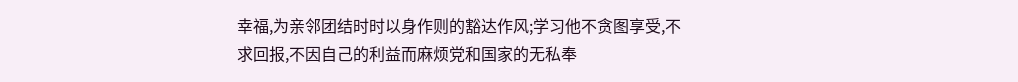幸福,为亲邻团结时时以身作则的豁达作风;学习他不贪图享受,不求回报,不因自己的利益而麻烦党和国家的无私奉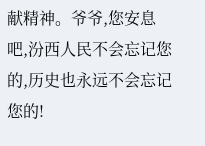献精神。爷爷,您安息吧,汾西人民不会忘记您的,历史也永远不会忘记您的!